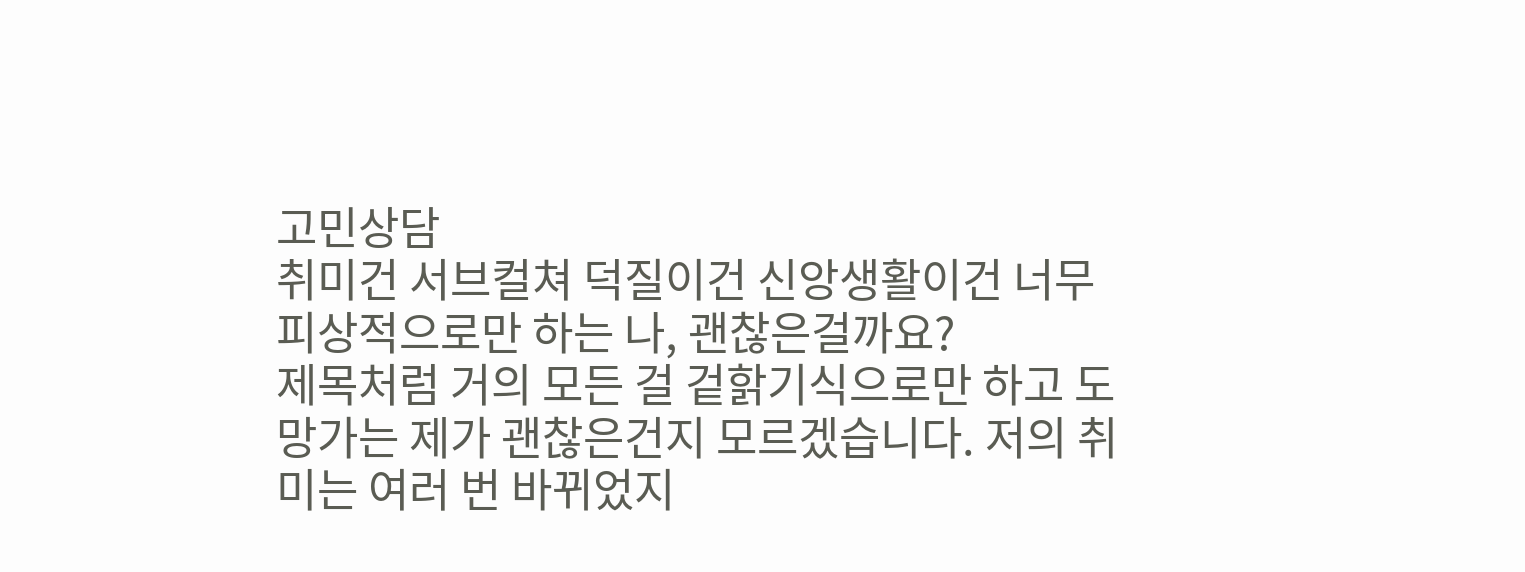고민상담
취미건 서브컬쳐 덕질이건 신앙생활이건 너무 피상적으로만 하는 나, 괜찮은걸까요?
제목처럼 거의 모든 걸 겉핡기식으로만 하고 도망가는 제가 괜찮은건지 모르겠습니다. 저의 취미는 여러 번 바뀌었지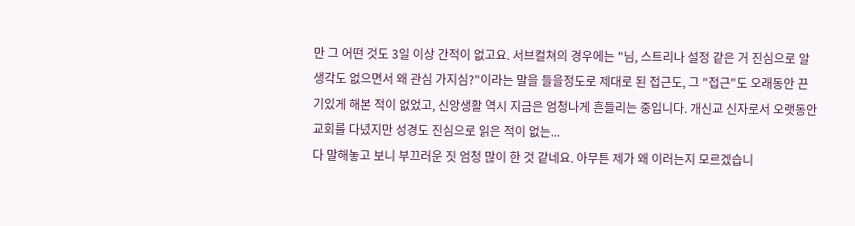만 그 어떤 것도 3일 이상 간적이 없고요. 서브컬쳐의 경우에는 "님, 스트리나 설정 같은 거 진심으로 알 생각도 없으면서 왜 관심 가지심?"이라는 말을 들을정도로 제대로 된 접근도, 그 "접근"도 오래동안 끈기있게 해본 적이 없었고, 신앙생활 역시 지금은 엄청나게 흔들리는 중입니다. 개신교 신자로서 오랫동안 교회를 다녔지만 성경도 진심으로 읽은 적이 없는...
다 말해놓고 보니 부끄러운 짓 엄청 많이 한 것 같네요. 아무튼 제가 왜 이러는지 모르겠습니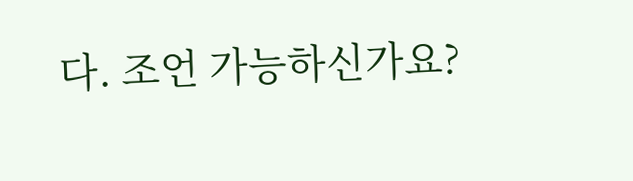다. 조언 가능하신가요?